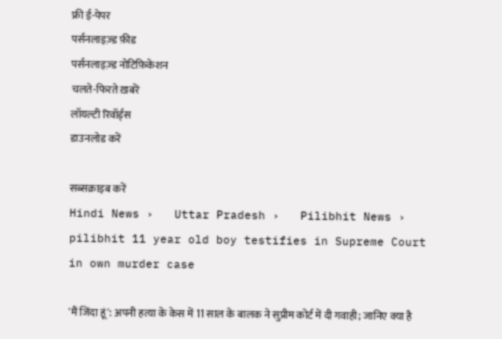फ्री ई-पेपर
पर्सनलाइज़्ड फ़ीड
पर्सनलाइज़्ड नोटिफ़िकेशन
चलते-फिरते ख़बरें
लॉयल्टी रिवॉर्ड्स
डाउनलोड करें

सब्सक्राइब करें
Hindi News ›   Uttar Pradesh ›   Pilibhit News ›   pilibhit 11 year old boy testifies in Supreme Court in own murder case

'मैं जिंदा हूं': अपनी हत्या के केस में 11 साल के बालक ने सुप्रीम कोर्ट में दी गवाही; जानिए क्या है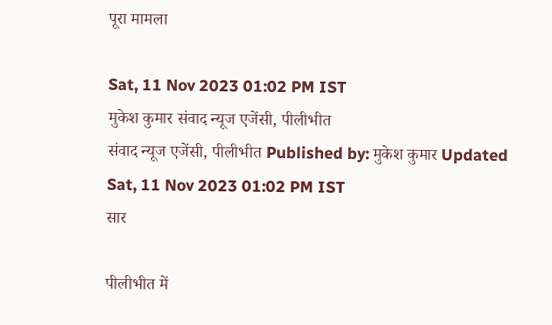पूरा मामला

Sat, 11 Nov 2023 01:02 PM IST
मुकेश कुमार संवाद न्यूज एजेंसी, पीलीभीत
संवाद न्यूज एजेंसी, पीलीभीत Published by: मुकेश कुमार Updated Sat, 11 Nov 2023 01:02 PM IST
सार

पीलीभीत में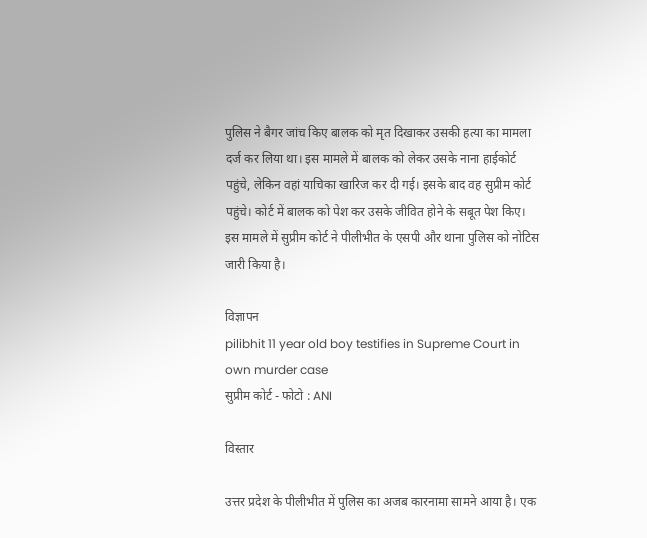पुलिस ने बैगर जांच किए बालक को मृत दिखाकर उसकी हत्या का मामला दर्ज कर लिया था। इस मामले में बालक को लेकर उसके नाना हाईकोर्ट पहुंचे, लेकिन वहां याचिका खारिज कर दी गई। इसके बाद वह सुप्रीम कोर्ट पहुंचे। कोर्ट में बालक को पेश कर उसके जीवित होने के सबूत पेश किए। इस मामले में सुप्रीम कोर्ट ने पीलीभीत के एसपी और थाना पुलिस को नोटिस जारी किया है।

विज्ञापन
pilibhit 11 year old boy testifies in Supreme Court in own murder case
सुप्रीम कोर्ट - फोटो : ANI

विस्तार

उत्तर प्रदेश के पीलीभीत में पुलिस का अजब कारनामा सामने आया है। एक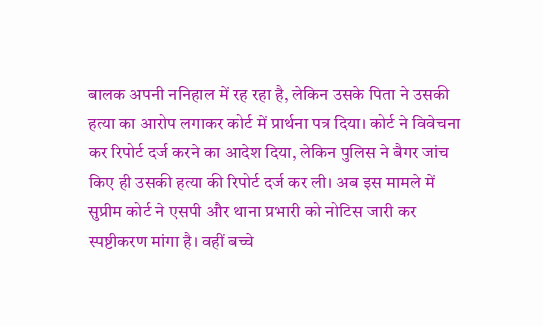बालक अपनी ननिहाल में रह रहा है, लेकिन उसके पिता ने उसकी हत्या का आरोप लगाकर कोर्ट में प्रार्थना पत्र दिया। कोर्ट ने विवेचना कर रिपोर्ट दर्ज करने का आदेश दिया, लेकिन पुलिस ने बैगर जांच किए ही उसकी हत्या की रिपोर्ट दर्ज कर ली। अब इस मामले में सुप्रीम कोर्ट ने एसपी और थाना प्रभारी को नोटिस जारी कर स्पष्टीकरण मांगा है। वहीं बच्चे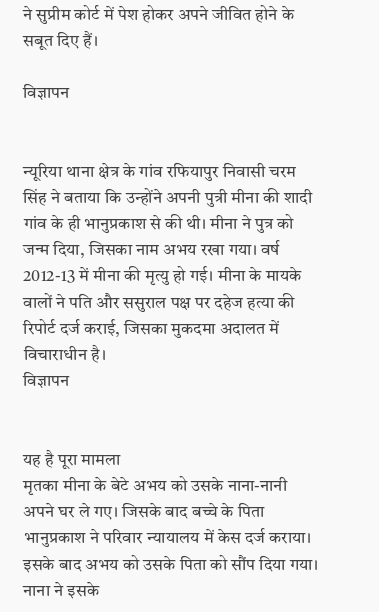ने सुप्रीम कोर्ट में पेश होकर अपने जीवित होने के सबूत दिए हैं।

विज्ञापन


न्यूरिया थाना क्षेत्र के गांव रफियापुर निवासी चरम सिंह ने बताया कि उन्होंने अपनी पुत्री मीना की शादी गांव के ही भानुप्रकाश से की थी। मीना ने पुत्र को जन्म दिया, जिसका नाम अभय रखा गया। वर्ष 2012-13 में मीना की मृत्यु हो गई। मीना के मायके वालों ने पति और ससुराल पक्ष पर दहेज हत्या की रिपोर्ट दर्ज कराई, जिसका मुकदमा अदालत में विचाराधीन है।
विज्ञापन


यह है पूरा मामला
मृतका मीना के बेटे अभय को उसके नाना-नानी अपने घर ले गए। जिसके बाद बच्चे के पिता भानुप्रकाश ने परिवार न्यायालय में केस दर्ज कराया। इसके बाद अभय को उसके पिता को सौंप दिया गया। नाना ने इसके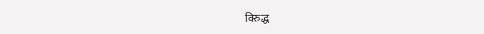विरुद्ध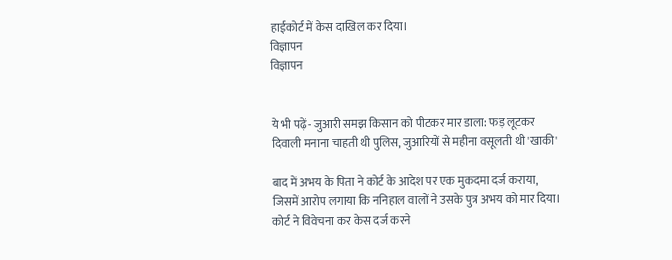हाईकोर्ट में केस दाखिल कर दिया।
विज्ञापन
विज्ञापन


ये भी पढ़ें- जुआरी समझ किसान को पीटकर मार डाला: फड़ लूटकर दिवाली मनाना चाहती थी पुलिस, जुआरियों से महीना वसूलती थी 'खाकी'

बाद में अभय के पिता ने कोर्ट के आदेश पर एक मुकदमा दर्ज कराया, जिसमें आरोप लगाया कि ननिहाल वालों ने उसके पुत्र अभय को मार दिया। कोर्ट ने विवेचना कर केस दर्ज करने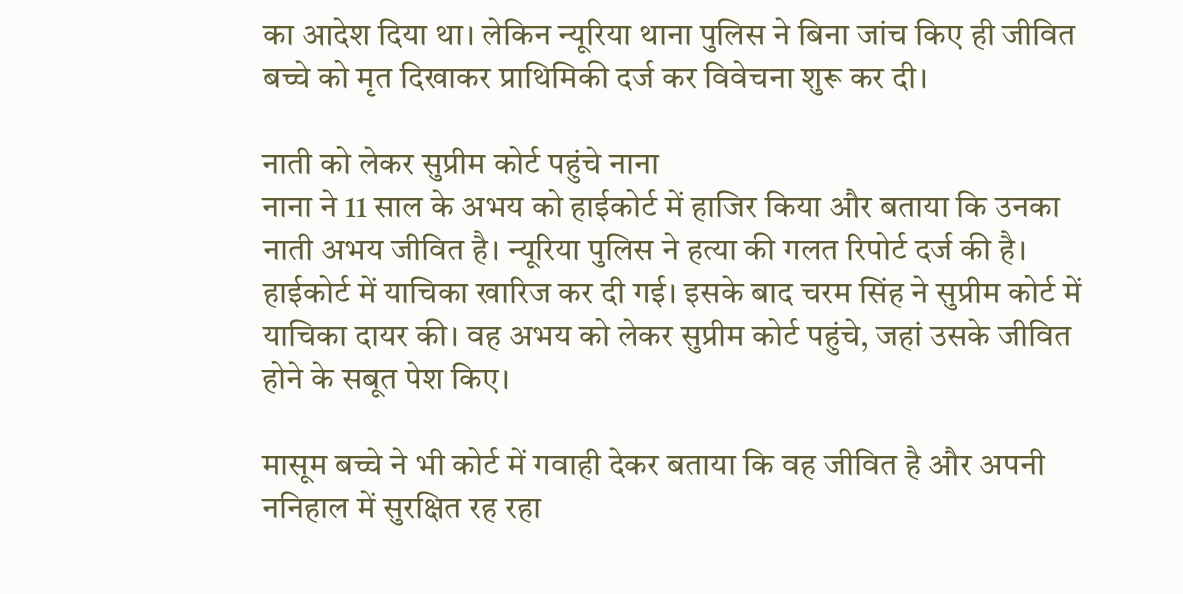का आदेश दिया था। लेकिन न्यूरिया थाना पुलिस ने बिना जांच किए ही जीवित बच्चे को मृत दिखाकर प्राथिमिकी दर्ज कर विवेचना शुरू कर दी।

नाती को लेकर सुप्रीम कोर्ट पहुंचे नाना
नाना ने 11 साल के अभय को हाईकोर्ट में हाजिर किया और बताया कि उनका नाती अभय जीवित है। न्यूरिया पुलिस ने हत्या की गलत रिपोर्ट दर्ज की है। हाईकोर्ट में याचिका खारिज कर दी गई। इसके बाद चरम सिंह ने सुप्रीम कोर्ट में याचिका दायर की। वह अभय को लेकर सुप्रीम कोर्ट पहुंचे, जहां उसके जीवित होने के सबूत पेश किए।

मासूम बच्चे ने भी कोर्ट में गवाही देकर बताया कि वह जीवित है और अपनी ननिहाल में सुरक्षित रह रहा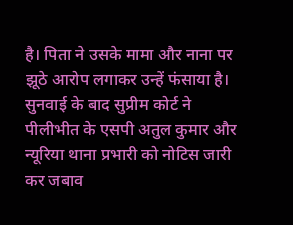है। पिता ने उसके मामा और नाना पर झूठे आरोप लगाकर उन्हें फंसाया है।  सुनवाई के बाद सुप्रीम कोर्ट ने पीलीभीत के एसपी अतुल कुमार और न्यूरिया थाना प्रभारी को नोटिस जारी कर जबाव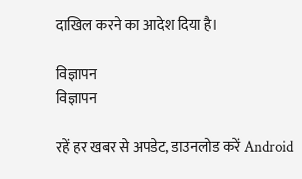दाखिल करने का आदेश दिया है।

विज्ञापन
विज्ञापन

रहें हर खबर से अपडेट, डाउनलोड करें Android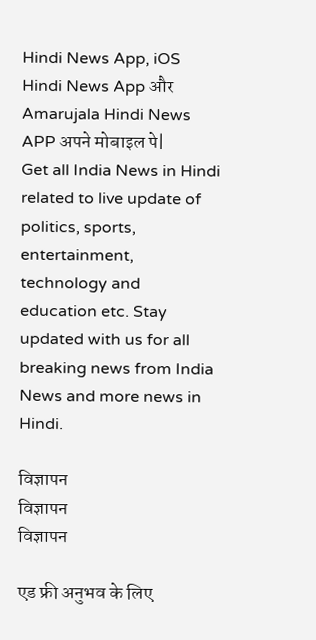Hindi News App, iOS Hindi News App और Amarujala Hindi News APP अपने मोबाइल पे|
Get all India News in Hindi related to live update of politics, sports, entertainment, technology and education etc. Stay updated with us for all breaking news from India News and more news in Hindi.

विज्ञापन
विज्ञापन
विज्ञापन

एड फ्री अनुभव के लिए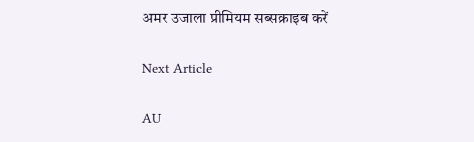अमर उजाला प्रीमियम सब्सक्राइब करें

Next Article

AU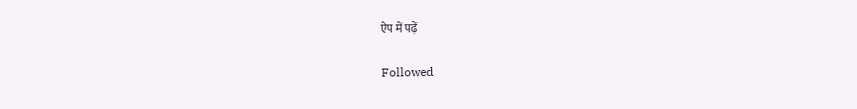ऐप में पढ़ें

Followed